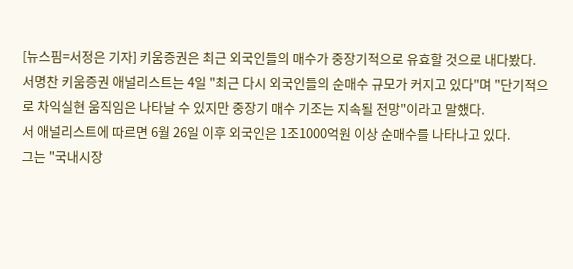[뉴스핌=서정은 기자] 키움증권은 최근 외국인들의 매수가 중장기적으로 유효할 것으로 내다봤다.
서명찬 키움증권 애널리스트는 4일 "최근 다시 외국인들의 순매수 규모가 커지고 있다"며 "단기적으로 차익실현 움직임은 나타날 수 있지만 중장기 매수 기조는 지속될 전망"이라고 말했다.
서 애널리스트에 따르면 6월 26일 이후 외국인은 1조1000억원 이상 순매수를 나타나고 있다.
그는 "국내시장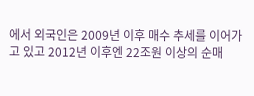에서 외국인은 2009년 이후 매수 추세를 이어가고 있고 2012년 이후엔 22조원 이상의 순매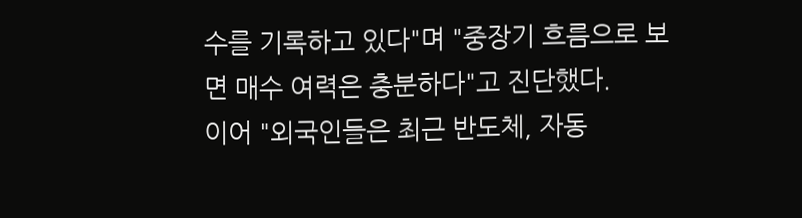수를 기록하고 있다"며 "중장기 흐름으로 보면 매수 여력은 충분하다"고 진단했다.
이어 "외국인들은 최근 반도체, 자동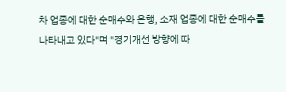차 업종에 대한 순매수와 은행, 소재 업종에 대한 순매수를 나타내고 있다"며 "경기개선 방향에 따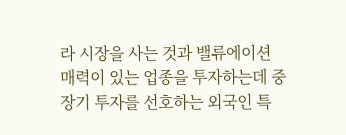라 시장을 사는 것과 밸류에이션 매력이 있는 업종을 투자하는데 중장기 투자를 선호하는 외국인 특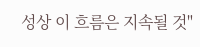성상 이 흐름은 지속될 것"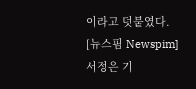이라고 덧붙였다.
[뉴스핌 Newspim] 서정은 기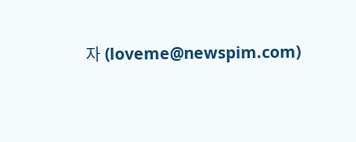자 (loveme@newspim.com)